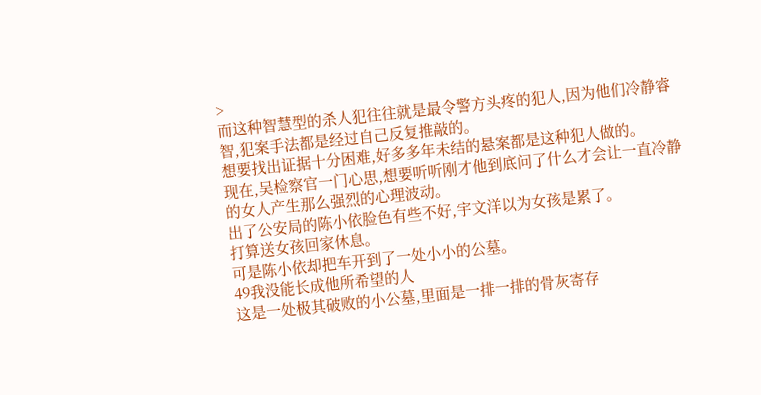>
而这种智慧型的杀人犯往往就是最令警方头疼的犯人,因为他们冷静睿智,犯案手法都是经过自己反复推敲的。
想要找出证据十分困难,好多多年未结的悬案都是这种犯人做的。
现在,吴检察官一门心思,想要听听刚才他到底问了什么才会让一直冷静的女人产生那么强烈的心理波动。
出了公安局的陈小依脸色有些不好,宇文洋以为女孩是累了。
打算送女孩回家休息。
可是陈小依却把车开到了一处小小的公墓。
49我没能长成他所希望的人
这是一处极其破败的小公墓,里面是一排一排的骨灰寄存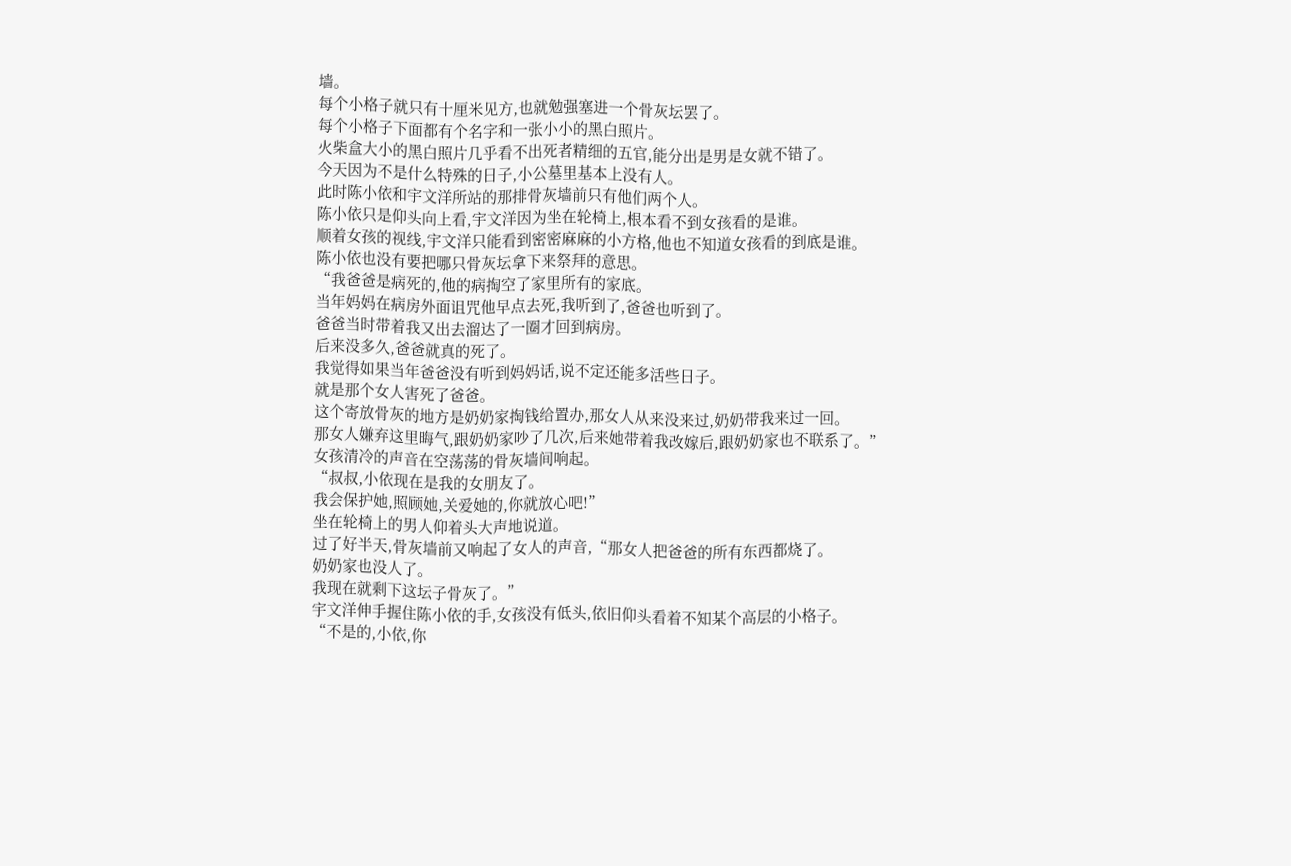墙。
每个小格子就只有十厘米见方,也就勉强塞进一个骨灰坛罢了。
每个小格子下面都有个名字和一张小小的黑白照片。
火柴盒大小的黑白照片几乎看不出死者精细的五官,能分出是男是女就不错了。
今天因为不是什么特殊的日子,小公墓里基本上没有人。
此时陈小依和宇文洋所站的那排骨灰墙前只有他们两个人。
陈小依只是仰头向上看,宇文洋因为坐在轮椅上,根本看不到女孩看的是谁。
顺着女孩的视线,宇文洋只能看到密密麻麻的小方格,他也不知道女孩看的到底是谁。
陈小依也没有要把哪只骨灰坛拿下来祭拜的意思。
“我爸爸是病死的,他的病掏空了家里所有的家底。
当年妈妈在病房外面诅咒他早点去死,我听到了,爸爸也听到了。
爸爸当时带着我又出去溜达了一圈才回到病房。
后来没多久,爸爸就真的死了。
我觉得如果当年爸爸没有听到妈妈话,说不定还能多活些日子。
就是那个女人害死了爸爸。
这个寄放骨灰的地方是奶奶家掏钱给置办,那女人从来没来过,奶奶带我来过一回。
那女人嫌弃这里晦气,跟奶奶家吵了几次,后来她带着我改嫁后,跟奶奶家也不联系了。”
女孩清冷的声音在空荡荡的骨灰墙间响起。
“叔叔,小依现在是我的女朋友了。
我会保护她,照顾她,关爱她的,你就放心吧!”
坐在轮椅上的男人仰着头大声地说道。
过了好半天,骨灰墙前又响起了女人的声音,“那女人把爸爸的所有东西都烧了。
奶奶家也没人了。
我现在就剩下这坛子骨灰了。”
宇文洋伸手握住陈小依的手,女孩没有低头,依旧仰头看着不知某个高层的小格子。
“不是的,小依,你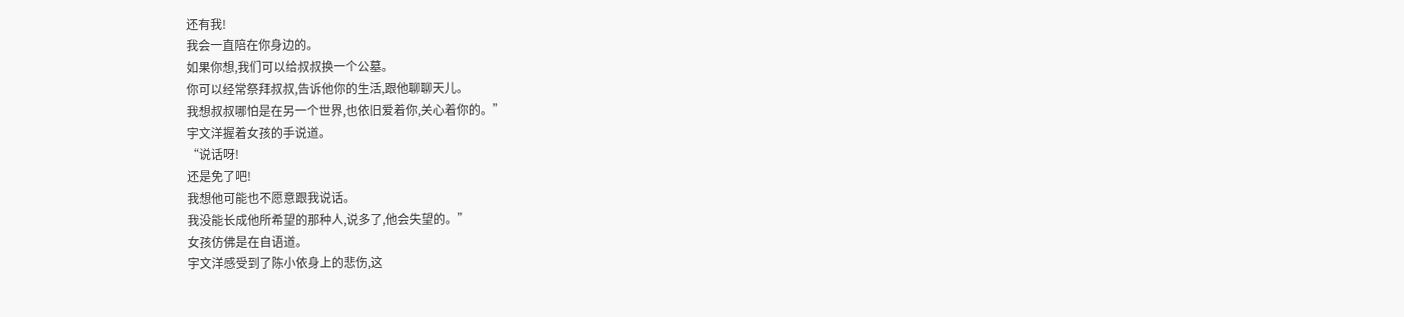还有我!
我会一直陪在你身边的。
如果你想,我们可以给叔叔换一个公墓。
你可以经常祭拜叔叔,告诉他你的生活,跟他聊聊天儿。
我想叔叔哪怕是在另一个世界,也依旧爱着你,关心着你的。”
宇文洋握着女孩的手说道。
“说话呀!
还是免了吧!
我想他可能也不愿意跟我说话。
我没能长成他所希望的那种人,说多了,他会失望的。”
女孩仿佛是在自语道。
宇文洋感受到了陈小依身上的悲伤,这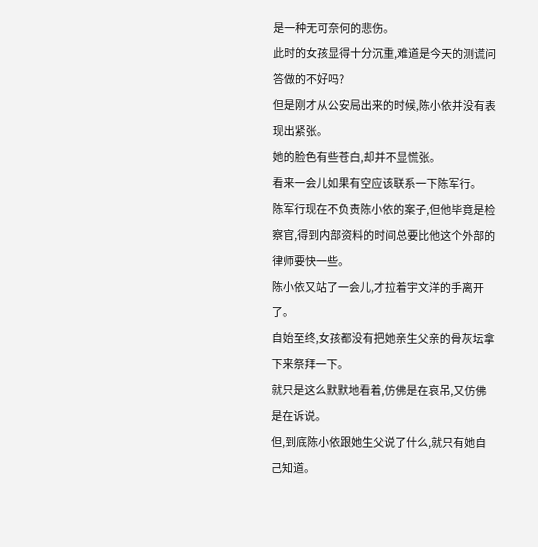是一种无可奈何的悲伤。
此时的女孩显得十分沉重,难道是今天的测谎问答做的不好吗?
但是刚才从公安局出来的时候,陈小依并没有表现出紧张。
她的脸色有些苍白,却并不显慌张。
看来一会儿如果有空应该联系一下陈军行。
陈军行现在不负责陈小依的案子,但他毕竟是检察官,得到内部资料的时间总要比他这个外部的律师要快一些。
陈小依又站了一会儿,才拉着宇文洋的手离开了。
自始至终,女孩都没有把她亲生父亲的骨灰坛拿下来祭拜一下。
就只是这么默默地看着,仿佛是在哀吊,又仿佛是在诉说。
但,到底陈小依跟她生父说了什么,就只有她自己知道。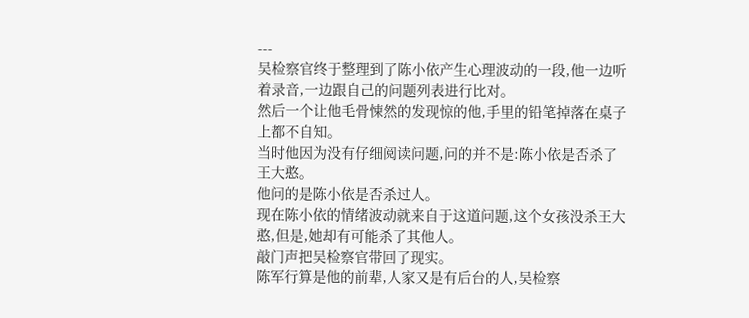---
吴检察官终于整理到了陈小依产生心理波动的一段,他一边听着录音,一边跟自己的问题列表进行比对。
然后一个让他毛骨悚然的发现惊的他,手里的铅笔掉落在桌子上都不自知。
当时他因为没有仔细阅读问题,问的并不是:陈小依是否杀了王大憨。
他问的是陈小依是否杀过人。
现在陈小依的情绪波动就来自于这道问题,这个女孩没杀王大憨,但是,她却有可能杀了其他人。
敲门声把吴检察官带回了现实。
陈军行算是他的前辈,人家又是有后台的人,吴检察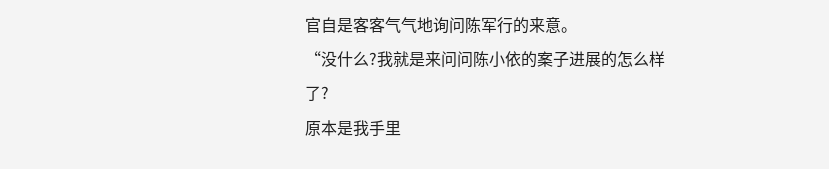官自是客客气气地询问陈军行的来意。
“没什么?我就是来问问陈小依的案子进展的怎么样了?
原本是我手里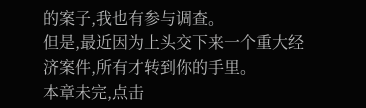的案子,我也有参与调查。
但是,最近因为上头交下来一个重大经济案件,所有才转到你的手里。
本章未完,点击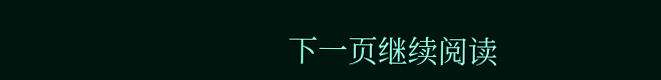下一页继续阅读